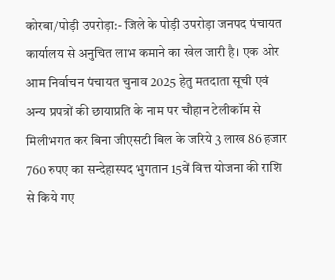कोरबा/पोड़ी उपरोड़ा:- जिले के पोड़ी उपरोड़ा जनपद पंचायत कार्यालय से अनुचित लाभ कमाने का खेल जारी है। एक ओर आम निर्वाचन पंचायत चुनाव 2025 हेतु मतदाता सूची एवं अन्य प्रपत्रों की छायाप्रति के नाम पर चौहान टेलीकॉम से मिलीभगत कर बिना जीएसटी बिल के जरिये 3 लाख 86 हजार 760 रुपए का सन्देहास्पद भुगतान 15वें वित्त योजना की राशि से किये गए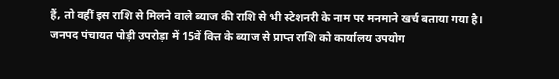हैं, तो वहीं इस राशि से मिलने वाले ब्याज की राशि से भी स्टेशनरी के नाम पर मनमाने खर्च बताया गया है।
जनपद पंचायत पोड़ी उपरोड़ा में 15वें वित्त के ब्याज से प्राप्त राशि को कार्यालय उपयोग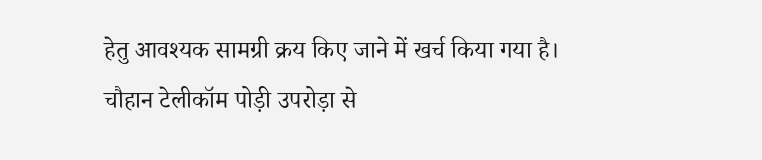हेतु आवश्यक सामग्री क्रय किए जाने में खर्च किया गया है। चौहान टेलीकॉम पोड़ी उपरोड़ा से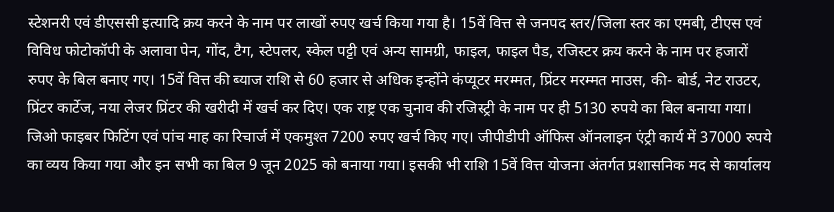स्टेशनरी एवं डीएससी इत्यादि क्रय करने के नाम पर लाखों रुपए खर्च किया गया है। 15वें वित्त से जनपद स्तर/जिला स्तर का एमबी, टीएस एवं विविध फोटोकॉपी के अलावा पेन, गोंद, टैग, स्टेपलर, स्केल पट्टी एवं अन्य सामग्री, फाइल, फाइल पैड, रजिस्टर क्रय करने के नाम पर हजारों रुपए के बिल बनाए गए। 15वें वित्त की ब्याज राशि से 60 हजार से अधिक इन्होंने कंप्यूटर मरम्मत, प्रिंटर मरम्मत माउस, की- बोर्ड, नेट राउटर, प्रिंटर कार्टेज, नया लेजर प्रिंटर की खरीदी में खर्च कर दिए। एक राष्ट्र एक चुनाव की रजिस्ट्री के नाम पर ही 5130 रुपये का बिल बनाया गया। जिओ फाइबर फिटिंग एवं पांच माह का रिचार्ज में एकमुश्त 7200 रुपए खर्च किए गए। जीपीडीपी ऑफिस ऑनलाइन एंट्री कार्य में 37000 रुपये का व्यय किया गया और इन सभी का बिल 9 जून 2025 को बनाया गया। इसकी भी राशि 15वें वित्त योजना अंतर्गत प्रशासनिक मद से कार्यालय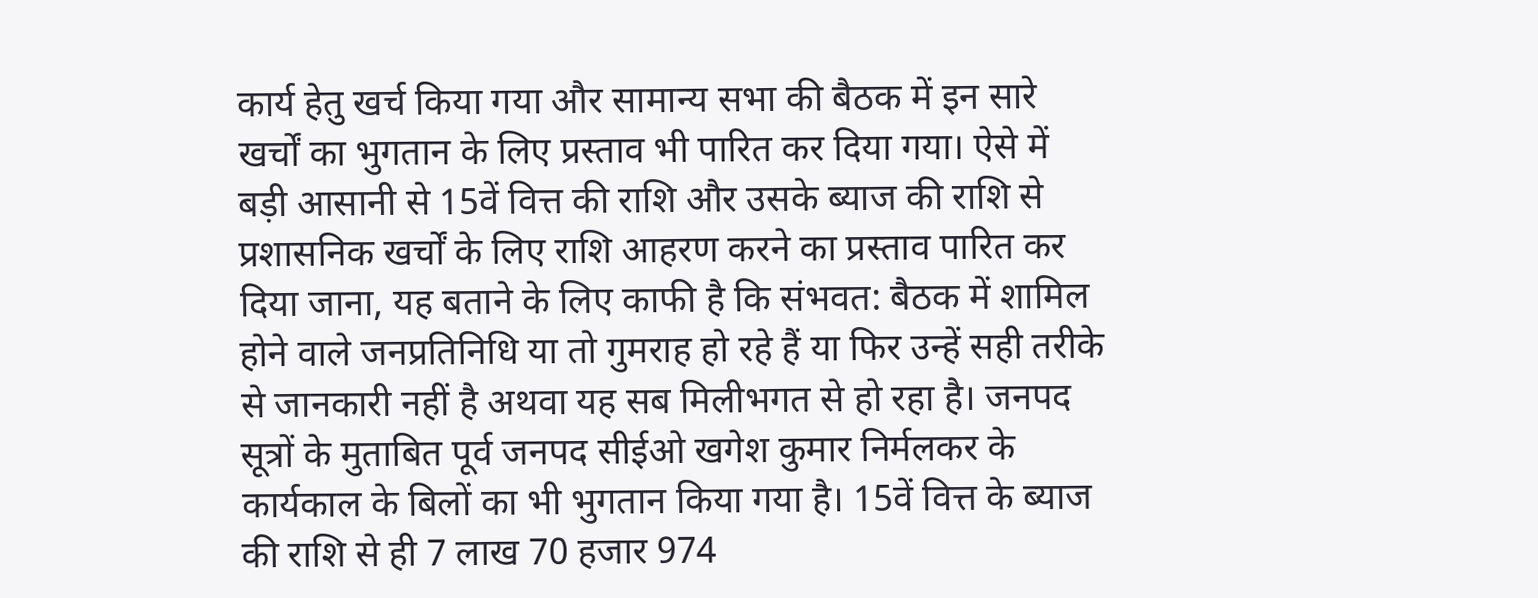कार्य हेतु खर्च किया गया और सामान्य सभा की बैठक में इन सारे खर्चों का भुगतान के लिए प्रस्ताव भी पारित कर दिया गया। ऐसे में बड़ी आसानी से 15वें वित्त की राशि और उसके ब्याज की राशि से प्रशासनिक खर्चों के लिए राशि आहरण करने का प्रस्ताव पारित कर दिया जाना, यह बताने के लिए काफी है कि संभवत: बैठक में शामिल होने वाले जनप्रतिनिधि या तो गुमराह हो रहे हैं या फिर उन्हें सही तरीके से जानकारी नहीं है अथवा यह सब मिलीभगत से हो रहा है। जनपद सूत्रों के मुताबित पूर्व जनपद सीईओ खगेश कुमार निर्मलकर के कार्यकाल के बिलों का भी भुगतान किया गया है। 15वें वित्त के ब्याज की राशि से ही 7 लाख 70 हजार 974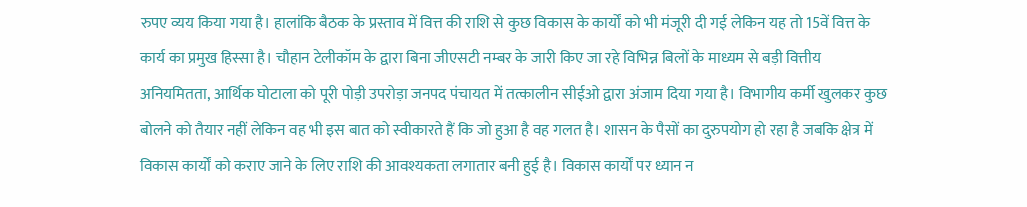रुपए व्यय किया गया है। हालांकि बैठक के प्रस्ताव में वित्त की राशि से कुछ विकास के कार्यों को भी मंजूरी दी गई लेकिन यह तो 15वें वित्त के कार्य का प्रमुख हिस्सा है। चौहान टेलीकॉम के द्वारा बिना जीएसटी नम्बर के जारी किए जा रहे विभिन्न बिलों के माध्यम से बड़ी वित्तीय अनियमितता, आर्थिक घोटाला को पूरी पोड़ी उपरोड़ा जनपद पंचायत में तत्कालीन सीईओ द्वारा अंजाम दिया गया है। विभागीय कर्मी खुलकर कुछ बोलने को तैयार नहीं लेकिन वह भी इस बात को स्वीकारते हैं कि जो हुआ है वह गलत है। शासन के पैसों का दुरुपयोग हो रहा है जबकि क्षेत्र में विकास कार्यों को कराए जाने के लिए राशि की आवश्यकता लगातार बनी हुई है। विकास कार्यों पर ध्यान न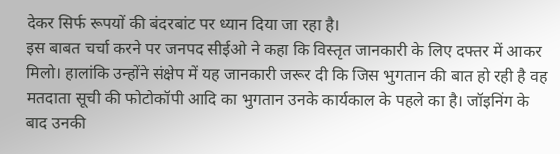देकर सिर्फ रूपयों की बंदरबांट पर ध्यान दिया जा रहा है।
इस बाबत चर्चा करने पर जनपद सीईओ ने कहा कि विस्तृत जानकारी के लिए दफ्तर में आकर मिलो। हालांकि उन्होंने संक्षेप में यह जानकारी जरूर दी कि जिस भुगतान की बात हो रही है वह मतदाता सूची की फोटोकॉपी आदि का भुगतान उनके कार्यकाल के पहले का है। जॉइनिंग के बाद उनकी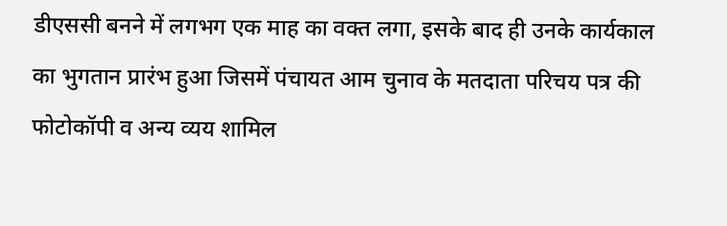डीएससी बनने में लगभग एक माह का वक्त लगा, इसके बाद ही उनके कार्यकाल का भुगतान प्रारंभ हुआ जिसमें पंचायत आम चुनाव के मतदाता परिचय पत्र की फोटोकॉपी व अन्य व्यय शामिल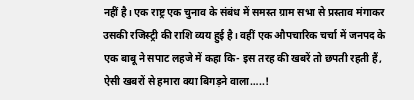नहीं है। एक राष्ट्र एक चुनाव के संबंध में समस्त ग्राम सभा से प्रस्ताव मंगाकर उसकी रजिस्ट्री की राशि व्यय हुई है। वहीं एक औपचारिक चर्चा में जनपद के एक बाबू ने सपाट लहजे में कहा कि- इस तरह की खबरें तो छपती रहती हैं, ऐसी खबरों से हमारा क्या बिगड़ने वाला…..!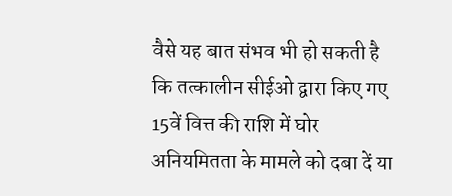वैसे यह बात संभव भी हो सकती है कि तत्कालीन सीईओ द्वारा किए गए 15वें वित्त की राशि में घोर अनियमितता के मामले को दबा दें या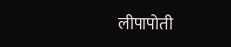लीपापोती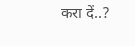करा दें..?